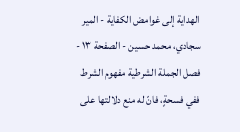الهداية إلى غوامض الكفاية - المير سجادي، محمد حسين - الصفحة ١٣ - فصل الجملة الشرطية مفهوم الشرط
ففي فسحةٍ، فانّ له منع دلالتها على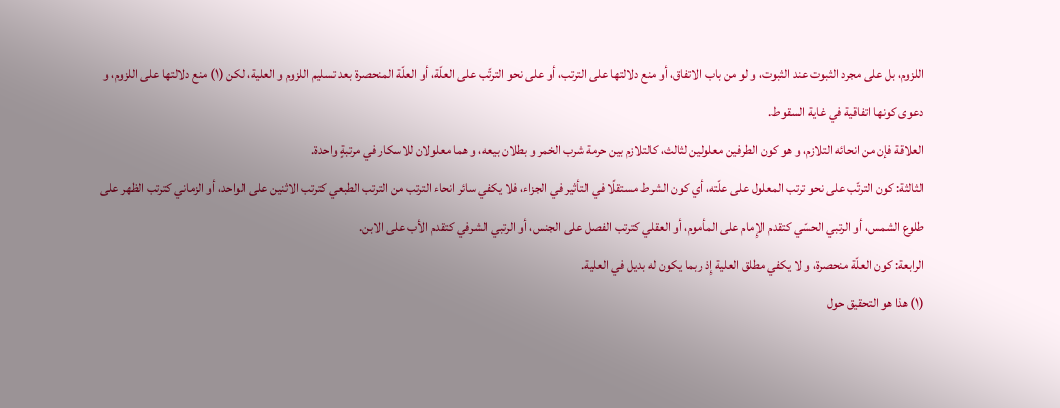اللزوم، بل على مجرد الثبوت عند الثبوت، و لو من باب الاتفاق، أو منع دلالتها على الترتب، أو على نحو الترتّب على العلّة، أو العلّة المنحصرة بعد تسليم اللزوم و العلية، لكن (١) منع دلالتها على اللزوم، و دعوى كونها اتفاقية في غاية السقوط.
العلاقة فإن من انحائه التلازم، و هو كون الطرفين معلولين لثالث، كالتلازم بين حرمة شرب الخمر و بطلان بيعه، و هما معلولان للاسكار في مرتبةٍ واحدة.
الثالثة: كون الترتّب على نحو ترتب المعلول على علّته، أي كون الشرط مستقلًا في التأثير في الجزاء، فلا يكفي سائر انحاء الترتب من الترتب الطبعي كترتب الاثنين على الواحد، أو الزماني كترتب الظهر على طلوع الشمس، أو الرتبي الحسّي كتقدم الإِمام على المأموم، أو العقلي كترتب الفصل على الجنس، أو الرتبي الشرفي كتقدم الأب على الابن.
الرابعة: كون العلّة منحصرة، و لا يكفي مطلق العلية إِذ ربما يكون له بديل في العلية.
(١) هذا هو التحقيق حول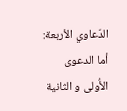الدّعاوي الأربعة: أما الدعوى الأُولى و الثانية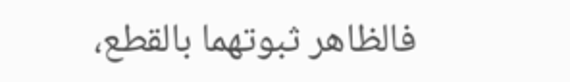فالظاهر ثبوتهما بالقطع،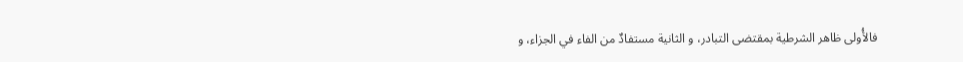فالأُولى ظاهر الشرطية بمقتضى التبادر، و الثانية مستفادٌ من الفاء في الجزاء، و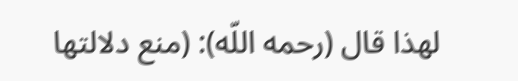لهذا قال (رحمه اللّه): (منع دلالتها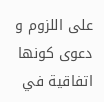على اللزوم و دعوى كونها اتفاقية في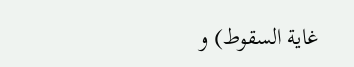غاية السقوط) و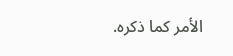الأمر كما ذكره.